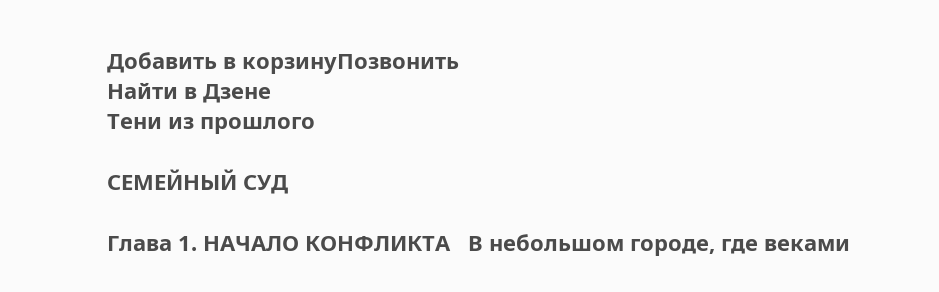Добавить в корзинуПозвонить
Найти в Дзене
Тени из прошлого

СЕМЕЙНЫЙ СУД

Глава 1. НАЧАЛО КОНФЛИКТА   В небольшом городе, где веками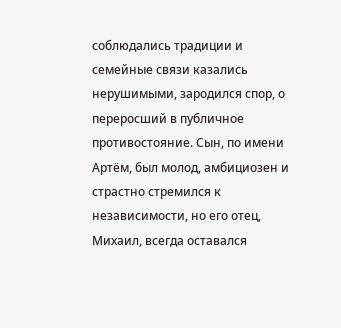соблюдались традиции и семейные связи казались нерушимыми, зародился спор, о переросший в публичное противостояние. Сын, по имени Артём, был молод, амбициозен и страстно стремился к независимости, но его отец, Михаил, всегда оставался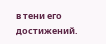в тени его достижений.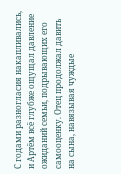С годами разногласия накапливались, и Артём всё глубже ощущал давление ожиданий семьи, подрывающих его самооценку. Отец продолжал давить на сына, навязывая чуждые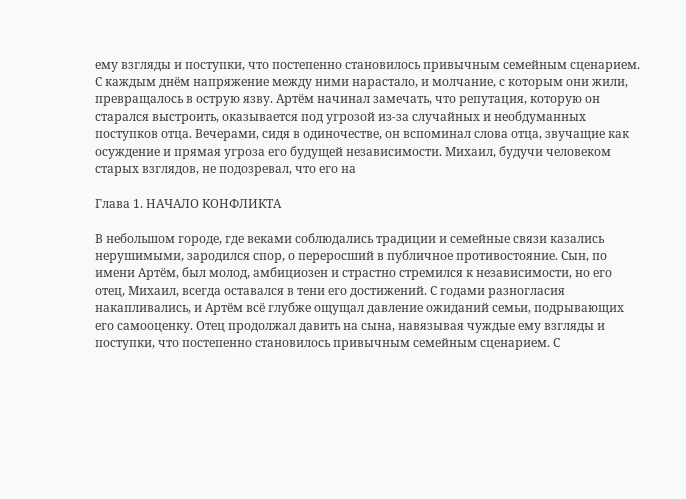ему взгляды и поступки, что постепенно становилось привычным семейным сценарием. С каждым днём напряжение между ними нарастало, и молчание, с которым они жили, превращалось в острую язву. Артём начинал замечать, что репутация, которую он старался выстроить, оказывается под угрозой из-за случайных и необдуманных поступков отца. Вечерами, сидя в одиночестве, он вспоминал слова отца, звучащие как осуждение и прямая угроза его будущей независимости. Михаил, будучи человеком старых взглядов, не подозревал, что его на

Глава 1. НАЧАЛО КОНФЛИКТА

В небольшом городе, где веками соблюдались традиции и семейные связи казались нерушимыми, зародился спор, о переросший в публичное противостояние. Сын, по имени Артём, был молод, амбициозен и страстно стремился к независимости, но его отец, Михаил, всегда оставался в тени его достижений. С годами разногласия накапливались, и Артём всё глубже ощущал давление ожиданий семьи, подрывающих его самооценку. Отец продолжал давить на сына, навязывая чуждые ему взгляды и поступки, что постепенно становилось привычным семейным сценарием. С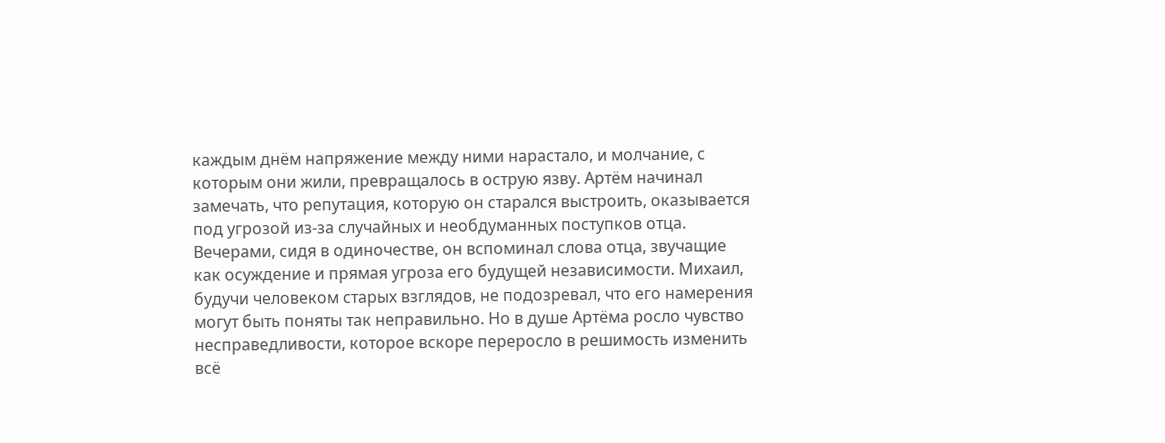каждым днём напряжение между ними нарастало, и молчание, с которым они жили, превращалось в острую язву. Артём начинал замечать, что репутация, которую он старался выстроить, оказывается под угрозой из-за случайных и необдуманных поступков отца. Вечерами, сидя в одиночестве, он вспоминал слова отца, звучащие как осуждение и прямая угроза его будущей независимости. Михаил, будучи человеком старых взглядов, не подозревал, что его намерения могут быть поняты так неправильно. Но в душе Артёма росло чувство несправедливости, которое вскоре переросло в решимость изменить всё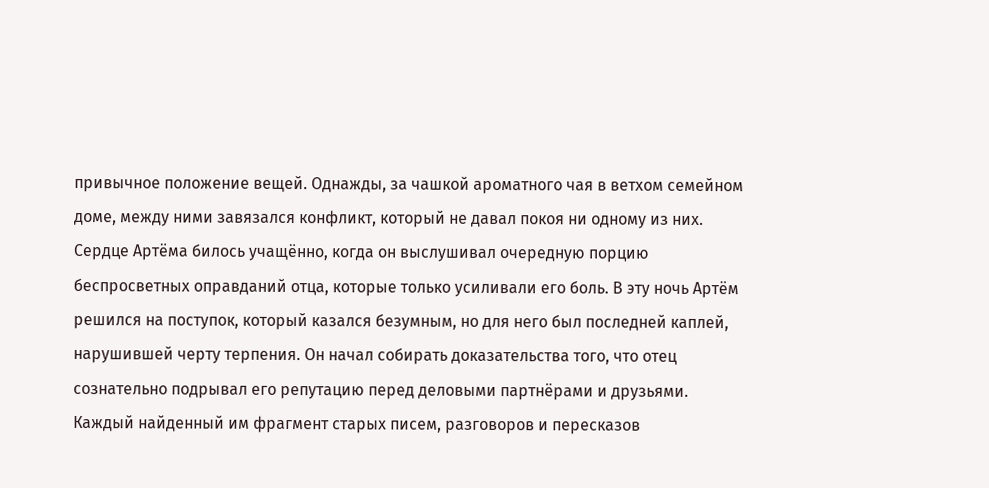привычное положение вещей. Однажды, за чашкой ароматного чая в ветхом семейном доме, между ними завязался конфликт, который не давал покоя ни одному из них. Сердце Артёма билось учащённо, когда он выслушивал очередную порцию беспросветных оправданий отца, которые только усиливали его боль. В эту ночь Артём решился на поступок, который казался безумным, но для него был последней каплей, нарушившей черту терпения. Он начал собирать доказательства того, что отец сознательно подрывал его репутацию перед деловыми партнёрами и друзьями. Каждый найденный им фрагмент старых писем, разговоров и пересказов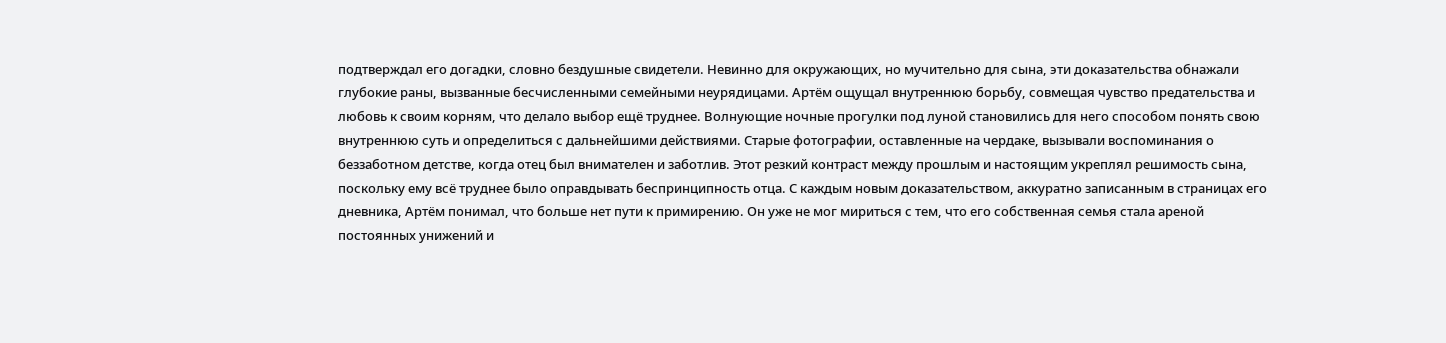подтверждал его догадки, словно бездушные свидетели. Невинно для окружающих, но мучительно для сына, эти доказательства обнажали глубокие раны, вызванные бесчисленными семейными неурядицами. Артём ощущал внутреннюю борьбу, совмещая чувство предательства и любовь к своим корням, что делало выбор ещё труднее. Волнующие ночные прогулки под луной становились для него способом понять свою внутреннюю суть и определиться с дальнейшими действиями. Старые фотографии, оставленные на чердаке, вызывали воспоминания о беззаботном детстве, когда отец был внимателен и заботлив. Этот резкий контраст между прошлым и настоящим укреплял решимость сына, поскольку ему всё труднее было оправдывать беспринципность отца. С каждым новым доказательством, аккуратно записанным в страницах его дневника, Артём понимал, что больше нет пути к примирению. Он уже не мог мириться с тем, что его собственная семья стала ареной постоянных унижений и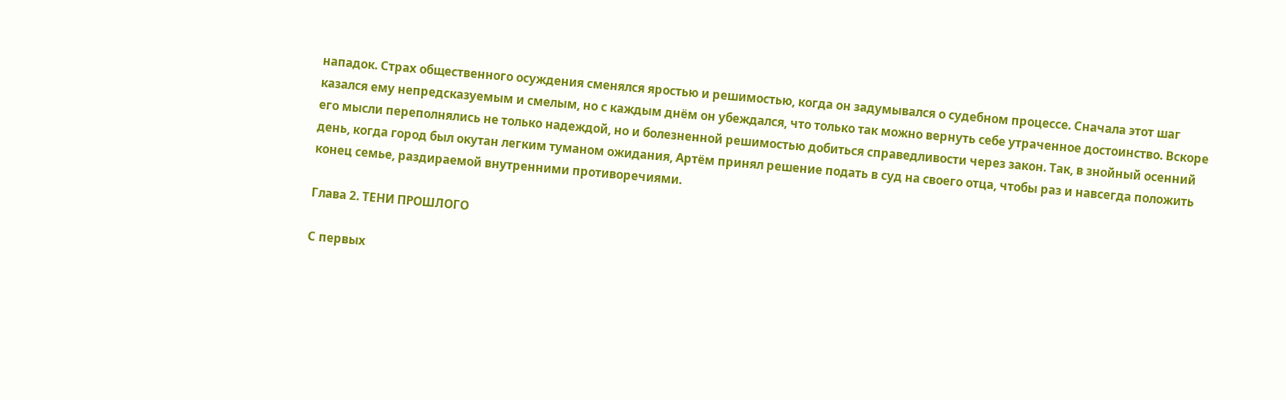нападок. Страх общественного осуждения сменялся яростью и решимостью, когда он задумывался о судебном процессе. Сначала этот шаг казался ему непредсказуемым и смелым, но с каждым днём он убеждался, что только так можно вернуть себе утраченное достоинство. Вскоре его мысли переполнялись не только надеждой, но и болезненной решимостью добиться справедливости через закон. Так, в знойный осенний день, когда город был окутан легким туманом ожидания, Артём принял решение подать в суд на своего отца, чтобы раз и навсегда положить конец семье, раздираемой внутренними противоречиями.

Глава 2. ТЕНИ ПРОШЛОГО

С первых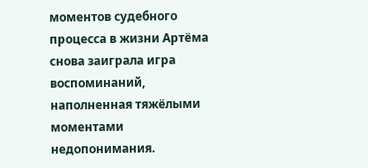моментов судебного процесса в жизни Артёма снова заиграла игра воспоминаний, наполненная тяжёлыми моментами недопонимания.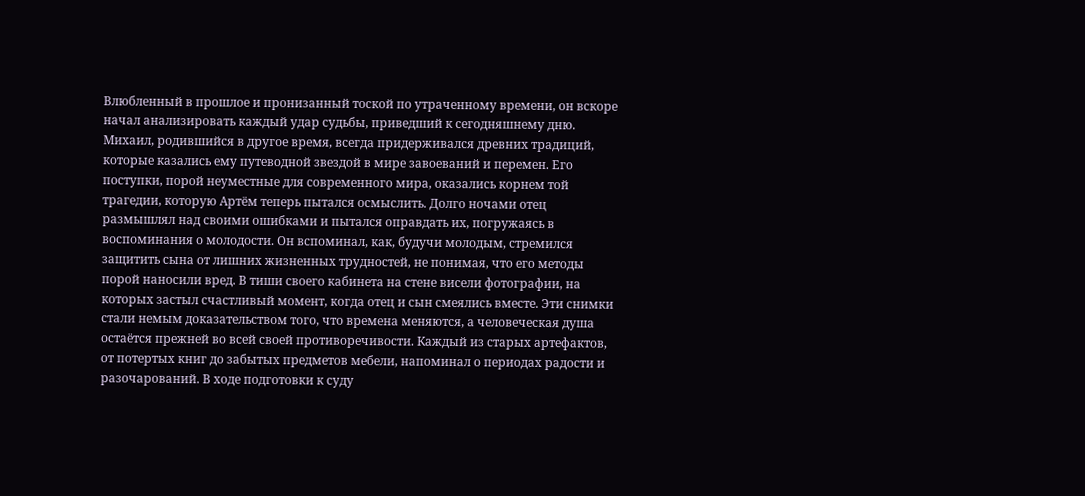Влюбленный в прошлое и пронизанный тоской по утраченному времени, он вскоре начал анализировать каждый удар судьбы, приведший к сегодняшнему дню. Михаил, родившийся в другое время, всегда придерживался древних традиций, которые казались ему путеводной звездой в мире завоеваний и перемен. Его поступки, порой неуместные для современного мира, оказались корнем той трагедии, которую Артём теперь пытался осмыслить. Долго ночами отец размышлял над своими ошибками и пытался оправдать их, погружаясь в воспоминания о молодости. Он вспоминал, как, будучи молодым, стремился защитить сына от лишних жизненных трудностей, не понимая, что его методы порой наносили вред. В тиши своего кабинета на стене висели фотографии, на которых застыл счастливый момент, когда отец и сын смеялись вместе. Эти снимки стали немым доказательством того, что времена меняются, а человеческая душа остаётся прежней во всей своей противоречивости. Каждый из старых артефактов, от потертых книг до забытых предметов мебели, напоминал о периодах радости и разочарований. В ходе подготовки к суду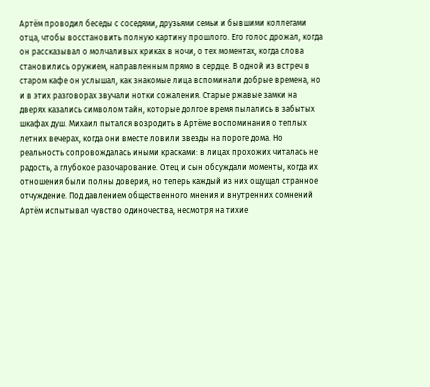Артём проводил беседы с соседями, друзьями семьи и бывшими коллегами отца, чтобы восстановить полную картину прошлого. Его голос дрожал, когда он рассказывал о молчаливых криках в ночи, о тех моментах, когда слова становились оружием, направленным прямо в сердце. В одной из встреч в старом кафе он услышал, как знакомые лица вспоминали добрые времена, но и в этих разговорах звучали нотки сожаления. Старые ржавые замки на дверях казались символом тайн, которые долгое время пылались в забытых шкафах душ. Михаил пытался возродить в Артёме воспоминания о теплых летних вечерах, когда они вместе ловили звезды на пороге дома. Но реальность сопровождалась иными красками: в лицах прохожих читалась не радость, а глубокое разочарование. Отец и сын обсуждали моменты, когда их отношения были полны доверия, но теперь каждый из них ощущал странное отчуждение. Под давлением общественного мнения и внутренних сомнений Артём испытывал чувство одиночества, несмотря на тихие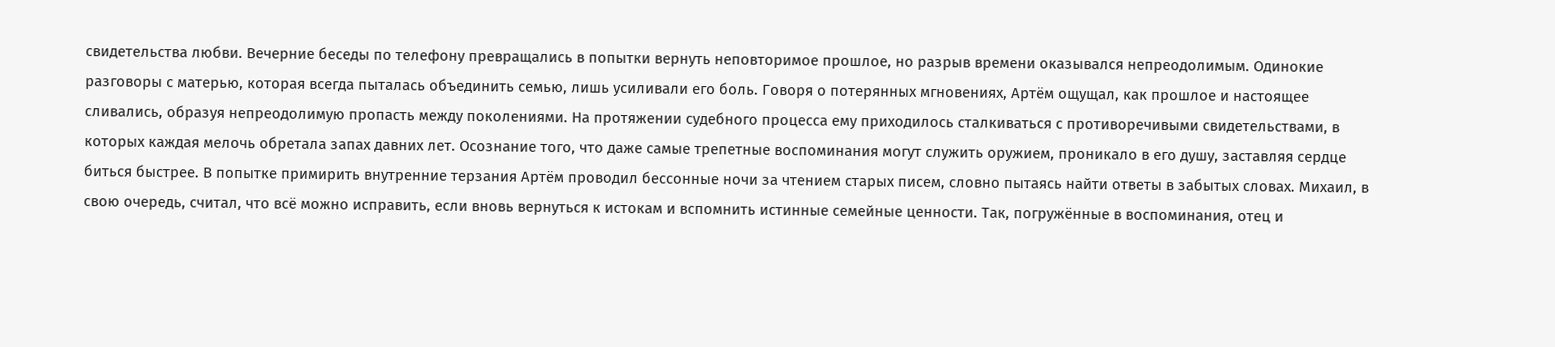свидетельства любви. Вечерние беседы по телефону превращались в попытки вернуть неповторимое прошлое, но разрыв времени оказывался непреодолимым. Одинокие разговоры с матерью, которая всегда пыталась объединить семью, лишь усиливали его боль. Говоря о потерянных мгновениях, Артём ощущал, как прошлое и настоящее сливались, образуя непреодолимую пропасть между поколениями. На протяжении судебного процесса ему приходилось сталкиваться с противоречивыми свидетельствами, в которых каждая мелочь обретала запах давних лет. Осознание того, что даже самые трепетные воспоминания могут служить оружием, проникало в его душу, заставляя сердце биться быстрее. В попытке примирить внутренние терзания Артём проводил бессонные ночи за чтением старых писем, словно пытаясь найти ответы в забытых словах. Михаил, в свою очередь, считал, что всё можно исправить, если вновь вернуться к истокам и вспомнить истинные семейные ценности. Так, погружённые в воспоминания, отец и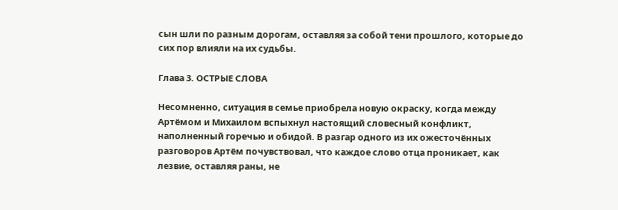сын шли по разным дорогам, оставляя за собой тени прошлого, которые до сих пор влияли на их судьбы.

Глава 3. ОСТРЫЕ СЛОВА

Несомненно, ситуация в семье приобрела новую окраску, когда между Артёмом и Михаилом вспыхнул настоящий словесный конфликт, наполненный горечью и обидой. В разгар одного из их ожесточённых разговоров Артём почувствовал, что каждое слово отца проникает, как лезвие, оставляя раны, не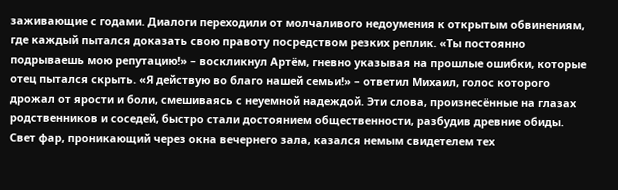заживающие с годами. Диалоги переходили от молчаливого недоумения к открытым обвинениям, где каждый пытался доказать свою правоту посредством резких реплик. «Ты постоянно подрываешь мою репутацию!» – воскликнул Артём, гневно указывая на прошлые ошибки, которые отец пытался скрыть. «Я действую во благо нашей семьи!» – ответил Михаил, голос которого дрожал от ярости и боли, смешиваясь с неуемной надеждой. Эти слова, произнесённые на глазах родственников и соседей, быстро стали достоянием общественности, разбудив древние обиды. Свет фар, проникающий через окна вечернего зала, казался немым свидетелем тех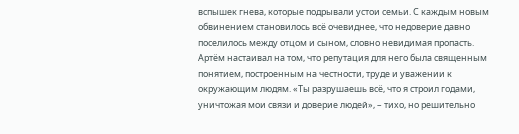вспышек гнева, которые подрывали устои семьи. С каждым новым обвинением становилось всё очевиднее, что недоверие давно поселилось между отцом и сыном, словно невидимая пропасть. Артём настаивал на том, что репутация для него была священным понятием, построенным на честности, труде и уважении к окружающим людям. «Ты разрушаешь всё, что я строил годами, уничтожая мои связи и доверие людей», – тихо, но решительно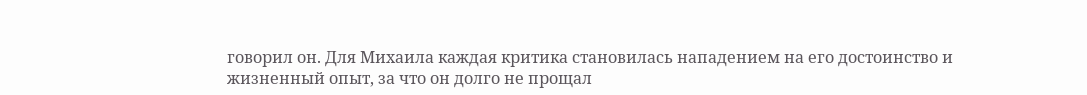говорил он. Для Михаила каждая критика становилась нападением на его достоинство и жизненный опыт, за что он долго не прощал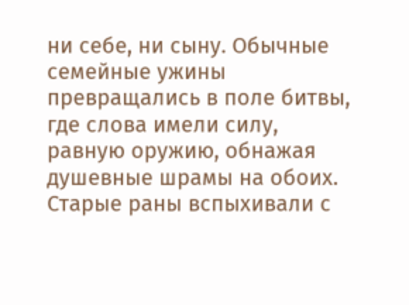ни себе, ни сыну. Обычные семейные ужины превращались в поле битвы, где слова имели силу, равную оружию, обнажая душевные шрамы на обоих. Старые раны вспыхивали с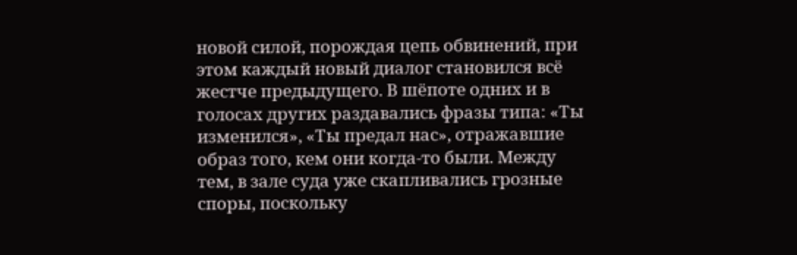новой силой, порождая цепь обвинений, при этом каждый новый диалог становился всё жестче предыдущего. В шёпоте одних и в голосах других раздавались фразы типа: «Ты изменился», «Ты предал нас», отражавшие образ того, кем они когда-то были. Между тем, в зале суда уже скапливались грозные споры, поскольку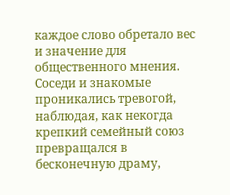каждое слово обретало вес и значение для общественного мнения. Соседи и знакомые проникались тревогой, наблюдая, как некогда крепкий семейный союз превращался в бесконечную драму,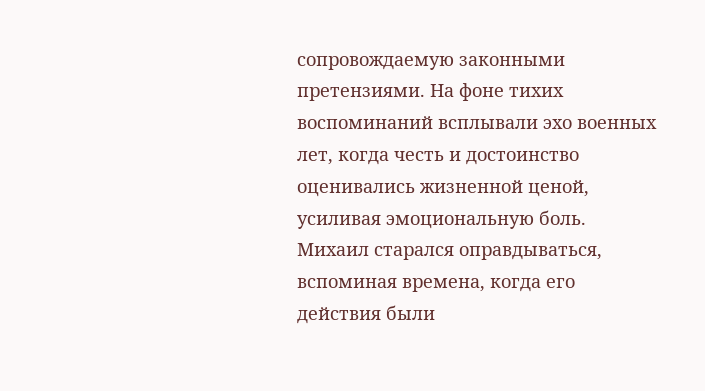сопровождаемую законными претензиями. На фоне тихих воспоминаний всплывали эхо военных лет, когда честь и достоинство оценивались жизненной ценой, усиливая эмоциональную боль. Михаил старался оправдываться, вспоминая времена, когда его действия были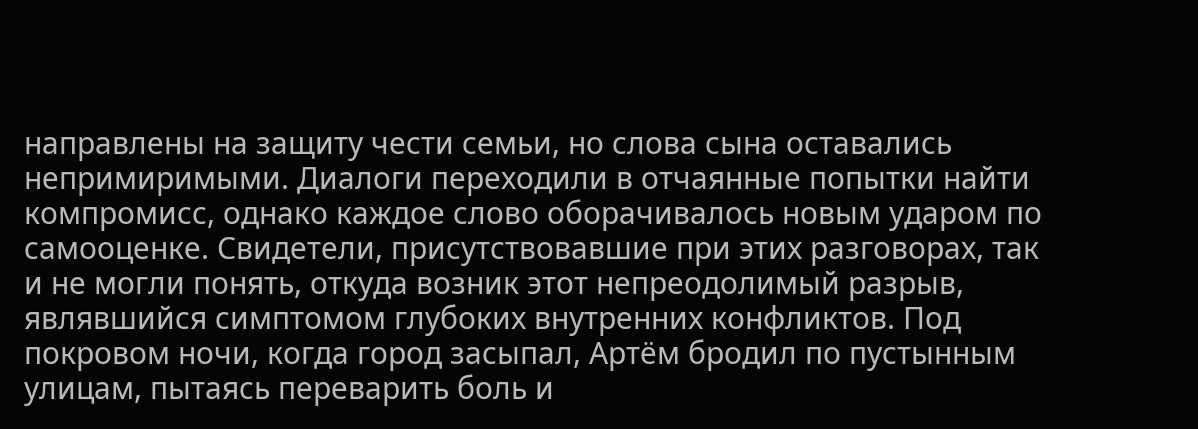направлены на защиту чести семьи, но слова сына оставались непримиримыми. Диалоги переходили в отчаянные попытки найти компромисс, однако каждое слово оборачивалось новым ударом по самооценке. Свидетели, присутствовавшие при этих разговорах, так и не могли понять, откуда возник этот непреодолимый разрыв, являвшийся симптомом глубоких внутренних конфликтов. Под покровом ночи, когда город засыпал, Артём бродил по пустынным улицам, пытаясь переварить боль и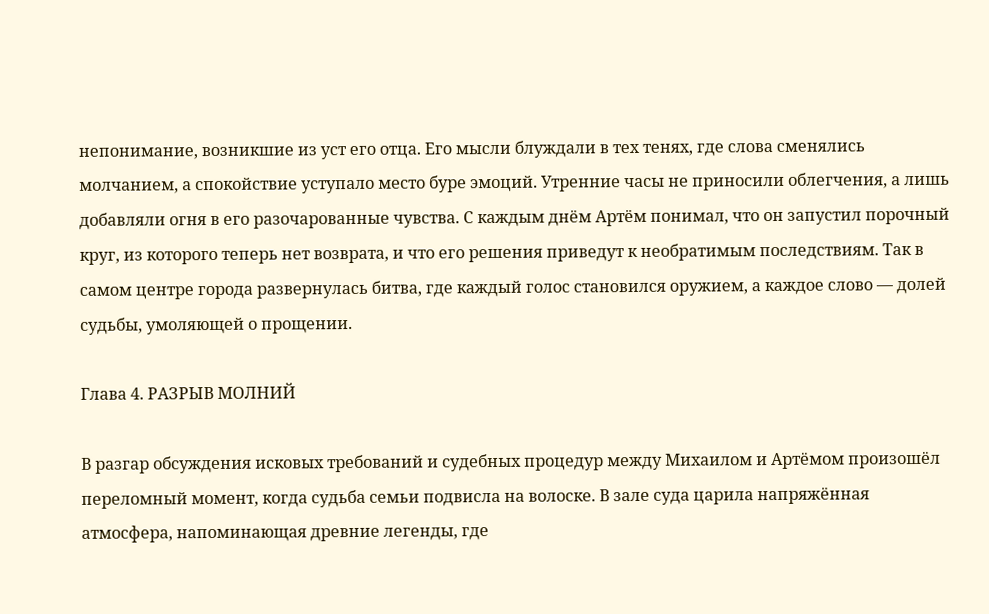непонимание, возникшие из уст его отца. Его мысли блуждали в тех тенях, где слова сменялись молчанием, а спокойствие уступало место буре эмоций. Утренние часы не приносили облегчения, а лишь добавляли огня в его разочарованные чувства. С каждым днём Артём понимал, что он запустил порочный круг, из которого теперь нет возврата, и что его решения приведут к необратимым последствиям. Так в самом центре города развернулась битва, где каждый голос становился оружием, а каждое слово — долей судьбы, умоляющей о прощении.

Глава 4. РАЗРЫВ МОЛНИЙ

В разгар обсуждения исковых требований и судебных процедур между Михаилом и Артёмом произошёл переломный момент, когда судьба семьи подвисла на волоске. В зале суда царила напряжённая атмосфера, напоминающая древние легенды, где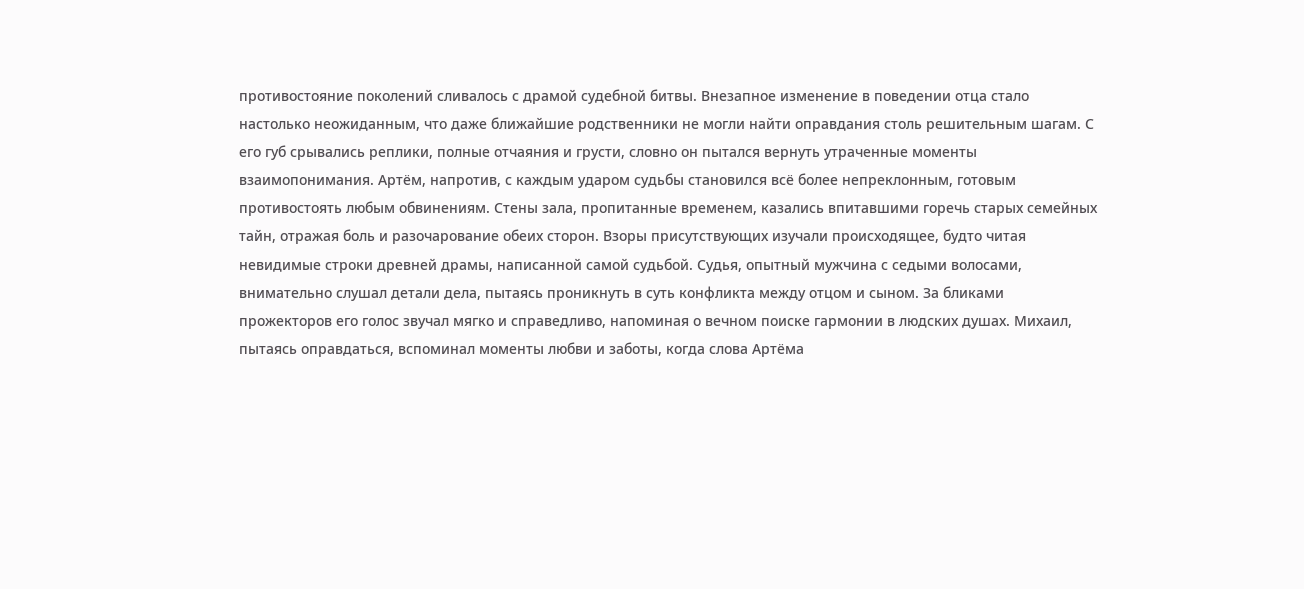противостояние поколений сливалось с драмой судебной битвы. Внезапное изменение в поведении отца стало настолько неожиданным, что даже ближайшие родственники не могли найти оправдания столь решительным шагам. С его губ срывались реплики, полные отчаяния и грусти, словно он пытался вернуть утраченные моменты взаимопонимания. Артём, напротив, с каждым ударом судьбы становился всё более непреклонным, готовым противостоять любым обвинениям. Стены зала, пропитанные временем, казались впитавшими горечь старых семейных тайн, отражая боль и разочарование обеих сторон. Взоры присутствующих изучали происходящее, будто читая невидимые строки древней драмы, написанной самой судьбой. Судья, опытный мужчина с седыми волосами, внимательно слушал детали дела, пытаясь проникнуть в суть конфликта между отцом и сыном. За бликами прожекторов его голос звучал мягко и справедливо, напоминая о вечном поиске гармонии в людских душах. Михаил, пытаясь оправдаться, вспоминал моменты любви и заботы, когда слова Артёма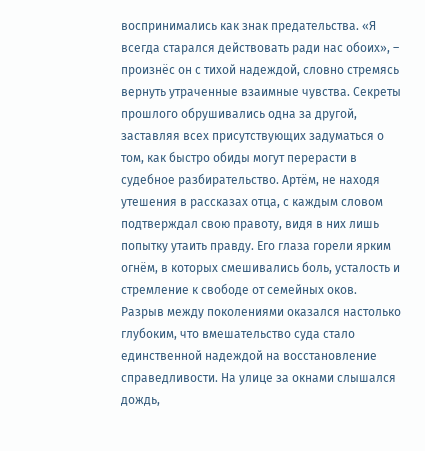воспринимались как знак предательства. «Я всегда старался действовать ради нас обоих», – произнёс он с тихой надеждой, словно стремясь вернуть утраченные взаимные чувства. Секреты прошлого обрушивались одна за другой, заставляя всех присутствующих задуматься о том, как быстро обиды могут перерасти в судебное разбирательство. Артём, не находя утешения в рассказах отца, с каждым словом подтверждал свою правоту, видя в них лишь попытку утаить правду. Его глаза горели ярким огнём, в которых смешивались боль, усталость и стремление к свободе от семейных оков. Разрыв между поколениями оказался настолько глубоким, что вмешательство суда стало единственной надеждой на восстановление справедливости. На улице за окнами слышался дождь,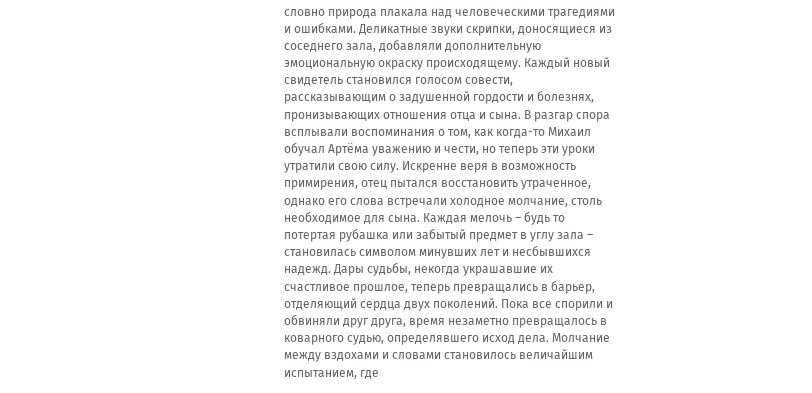словно природа плакала над человеческими трагедиями и ошибками. Деликатные звуки скрипки, доносящиеся из соседнего зала, добавляли дополнительную эмоциональную окраску происходящему. Каждый новый свидетель становился голосом совести, рассказывающим о задушенной гордости и болезнях, пронизывающих отношения отца и сына. В разгар спора всплывали воспоминания о том, как когда-то Михаил обучал Артёма уважению и чести, но теперь эти уроки утратили свою силу. Искренне веря в возможность примирения, отец пытался восстановить утраченное, однако его слова встречали холодное молчание, столь необходимое для сына. Каждая мелочь – будь то потертая рубашка или забытый предмет в углу зала – становилась символом минувших лет и несбывшихся надежд. Дары судьбы, некогда украшавшие их счастливое прошлое, теперь превращались в барьер, отделяющий сердца двух поколений. Пока все спорили и обвиняли друг друга, время незаметно превращалось в коварного судью, определявшего исход дела. Молчание между вздохами и словами становилось величайшим испытанием, где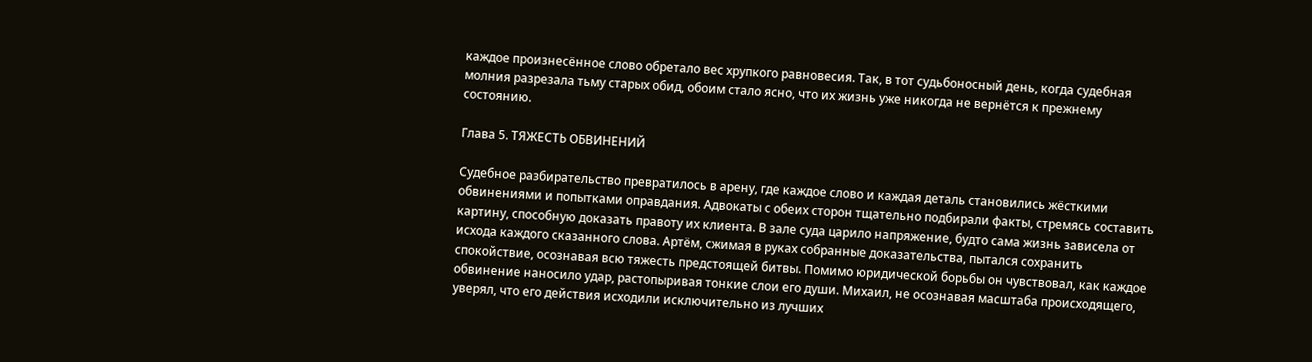каждое произнесённое слово обретало вес хрупкого равновесия. Так, в тот судьбоносный день, когда судебная молния разрезала тьму старых обид, обоим стало ясно, что их жизнь уже никогда не вернётся к прежнему состоянию.

Глава 5. ТЯЖЕСТЬ ОБВИНЕНИЙ

Судебное разбирательство превратилось в арену, где каждое слово и каждая деталь становились жёсткими обвинениями и попытками оправдания. Адвокаты с обеих сторон тщательно подбирали факты, стремясь составить картину, способную доказать правоту их клиента. В зале суда царило напряжение, будто сама жизнь зависела от исхода каждого сказанного слова. Артём, сжимая в руках собранные доказательства, пытался сохранить спокойствие, осознавая всю тяжесть предстоящей битвы. Помимо юридической борьбы он чувствовал, как каждое обвинение наносило удар, растопыривая тонкие слои его души. Михаил, не осознавая масштаба происходящего, уверял, что его действия исходили исключительно из лучших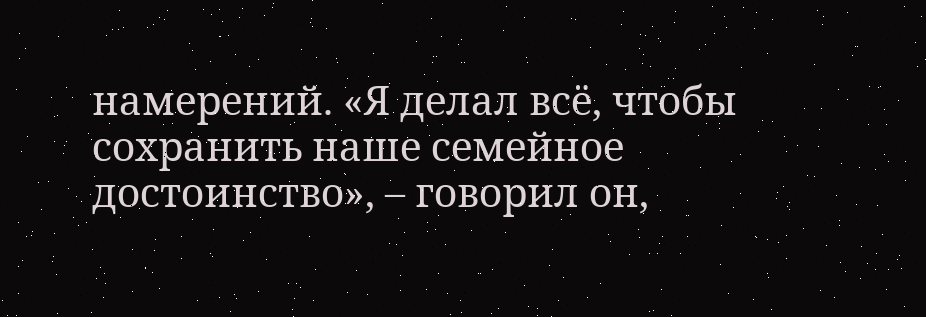намерений. «Я делал всё, чтобы сохранить наше семейное достоинство», – говорил он,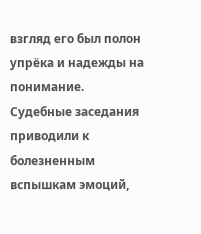взгляд его был полон упрёка и надежды на понимание. Судебные заседания приводили к болезненным вспышкам эмоций,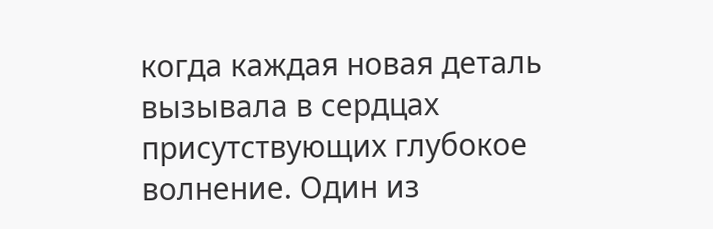когда каждая новая деталь вызывала в сердцах присутствующих глубокое волнение. Один из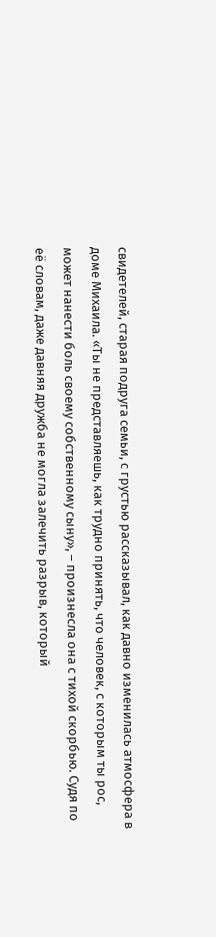свидетелей, старая подруга семьи, с грустью рассказывал, как давно изменилась атмосфера в доме Михаила. «Ты не представляешь, как трудно принять, что человек, с которым ты рос, может нанести боль своему собственному сыну», – произнесла она с тихой скорбью. Судя по её словам, даже давняя дружба не могла залечить разрыв, который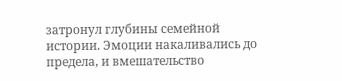затронул глубины семейной истории. Эмоции накаливались до предела, и вмешательство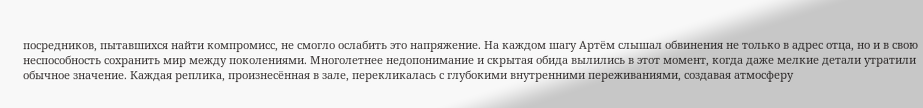посредников, пытавшихся найти компромисс, не смогло ослабить это напряжение. На каждом шагу Артём слышал обвинения не только в адрес отца, но и в свою неспособность сохранить мир между поколениями. Многолетнее недопонимание и скрытая обида вылились в этот момент, когда даже мелкие детали утратили обычное значение. Каждая реплика, произнесённая в зале, перекликалась с глубокими внутренними переживаниями, создавая атмосферу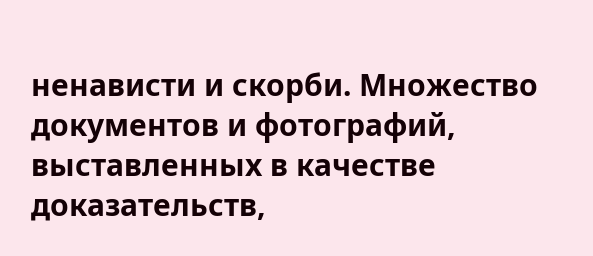ненависти и скорби. Множество документов и фотографий, выставленных в качестве доказательств,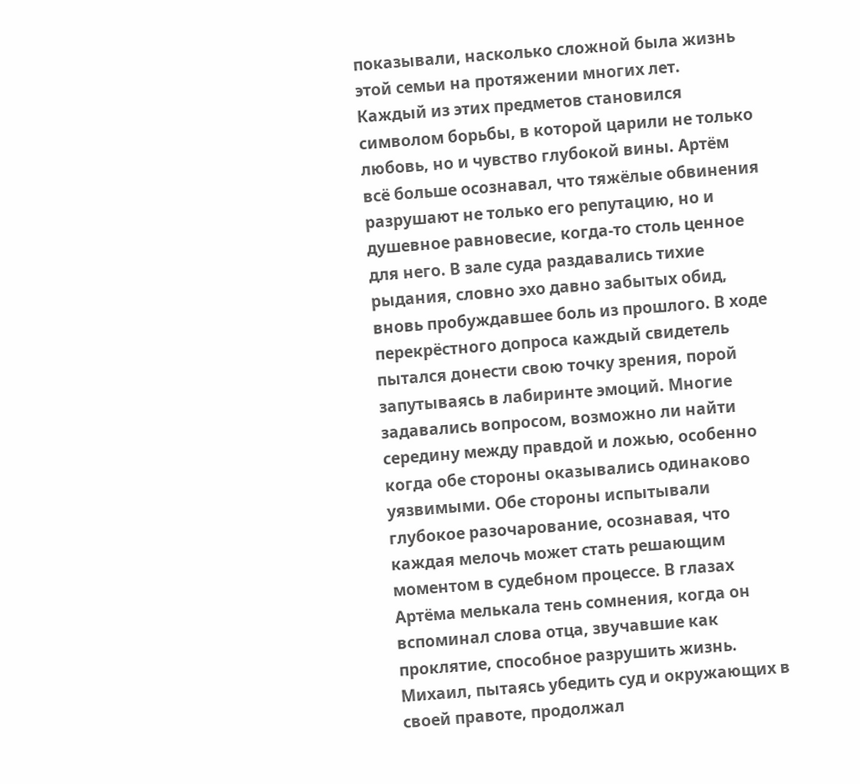показывали, насколько сложной была жизнь этой семьи на протяжении многих лет. Каждый из этих предметов становился символом борьбы, в которой царили не только любовь, но и чувство глубокой вины. Артём всё больше осознавал, что тяжёлые обвинения разрушают не только его репутацию, но и душевное равновесие, когда-то столь ценное для него. В зале суда раздавались тихие рыдания, словно эхо давно забытых обид, вновь пробуждавшее боль из прошлого. В ходе перекрёстного допроса каждый свидетель пытался донести свою точку зрения, порой запутываясь в лабиринте эмоций. Многие задавались вопросом, возможно ли найти середину между правдой и ложью, особенно когда обе стороны оказывались одинаково уязвимыми. Обе стороны испытывали глубокое разочарование, осознавая, что каждая мелочь может стать решающим моментом в судебном процессе. В глазах Артёма мелькала тень сомнения, когда он вспоминал слова отца, звучавшие как проклятие, способное разрушить жизнь. Михаил, пытаясь убедить суд и окружающих в своей правоте, продолжал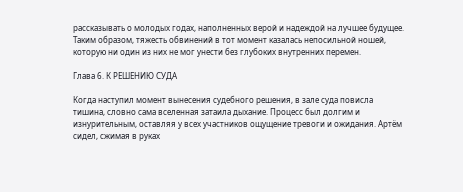рассказывать о молодых годах, наполненных верой и надеждой на лучшее будущее. Таким образом, тяжесть обвинений в тот момент казалась непосильной ношей, которую ни один из них не мог унести без глубоких внутренних перемен.

Глава 6. К РЕШЕНИЮ СУДА

Когда наступил момент вынесения судебного решения, в зале суда повисла тишина, словно сама вселенная затаила дыхание. Процесс был долгим и изнурительным, оставляя у всех участников ощущение тревоги и ожидания. Артём сидел, сжимая в руках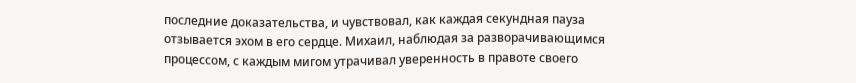последние доказательства, и чувствовал, как каждая секундная пауза отзывается эхом в его сердце. Михаил, наблюдая за разворачивающимся процессом, с каждым мигом утрачивал уверенность в правоте своего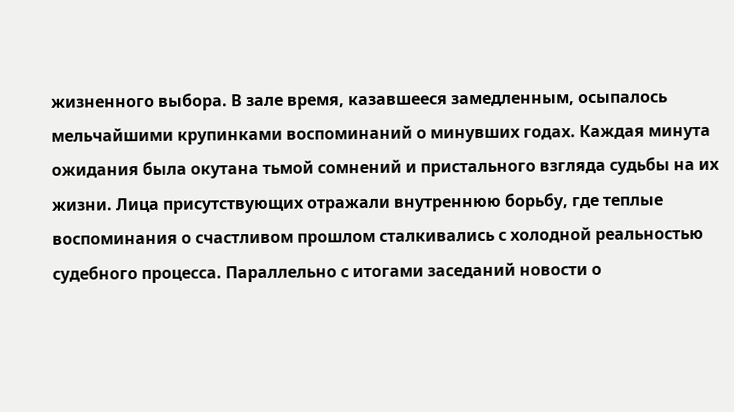жизненного выбора. В зале время, казавшееся замедленным, осыпалось мельчайшими крупинками воспоминаний о минувших годах. Каждая минута ожидания была окутана тьмой сомнений и пристального взгляда судьбы на их жизни. Лица присутствующих отражали внутреннюю борьбу, где теплые воспоминания о счастливом прошлом сталкивались с холодной реальностью судебного процесса. Параллельно с итогами заседаний новости о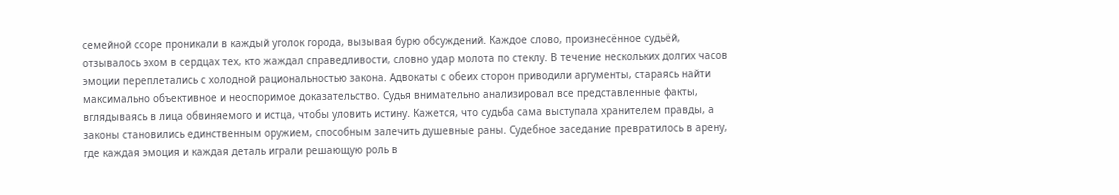семейной ссоре проникали в каждый уголок города, вызывая бурю обсуждений. Каждое слово, произнесённое судьёй, отзывалось эхом в сердцах тех, кто жаждал справедливости, словно удар молота по стеклу. В течение нескольких долгих часов эмоции переплетались с холодной рациональностью закона. Адвокаты с обеих сторон приводили аргументы, стараясь найти максимально объективное и неоспоримое доказательство. Судья внимательно анализировал все представленные факты, вглядываясь в лица обвиняемого и истца, чтобы уловить истину. Кажется, что судьба сама выступала хранителем правды, а законы становились единственным оружием, способным залечить душевные раны. Судебное заседание превратилось в арену, где каждая эмоция и каждая деталь играли решающую роль в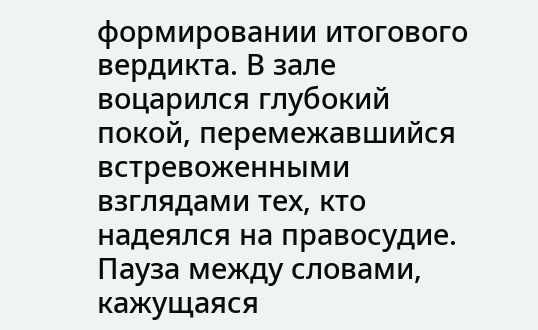формировании итогового вердикта. В зале воцарился глубокий покой, перемежавшийся встревоженными взглядами тех, кто надеялся на правосудие. Пауза между словами, кажущаяся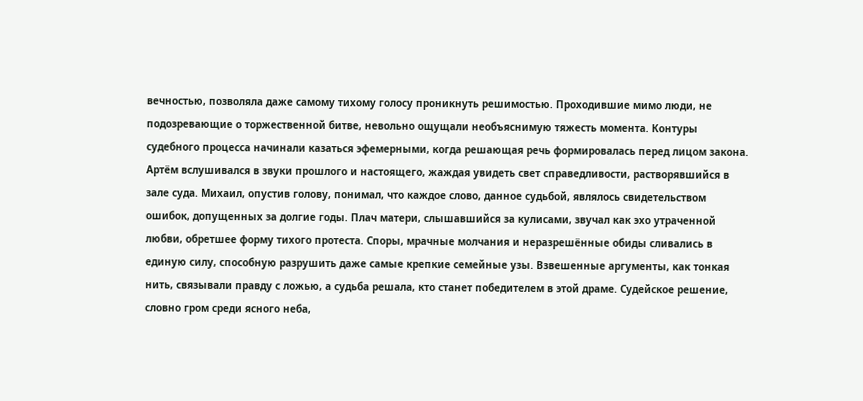вечностью, позволяла даже самому тихому голосу проникнуть решимостью. Проходившие мимо люди, не подозревающие о торжественной битве, невольно ощущали необъяснимую тяжесть момента. Контуры судебного процесса начинали казаться эфемерными, когда решающая речь формировалась перед лицом закона. Артём вслушивался в звуки прошлого и настоящего, жаждая увидеть свет справедливости, растворявшийся в зале суда. Михаил, опустив голову, понимал, что каждое слово, данное судьбой, являлось свидетельством ошибок, допущенных за долгие годы. Плач матери, слышавшийся за кулисами, звучал как эхо утраченной любви, обретшее форму тихого протеста. Споры, мрачные молчания и неразрешённые обиды сливались в единую силу, способную разрушить даже самые крепкие семейные узы. Взвешенные аргументы, как тонкая нить, связывали правду с ложью, а судьба решала, кто станет победителем в этой драме. Судейское решение, словно гром среди ясного неба,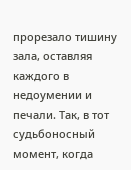прорезало тишину зала, оставляя каждого в недоумении и печали. Так, в тот судьбоносный момент, когда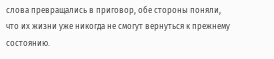слова превращались в приговор, обе стороны поняли, что их жизни уже никогда не смогут вернуться к прежнему состоянию.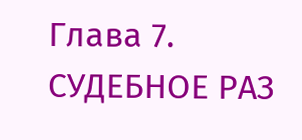Глава 7. СУДЕБНОЕ РАЗ